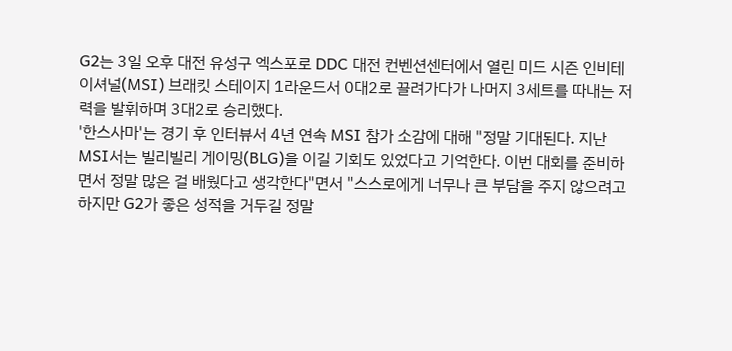G2는 3일 오후 대전 유성구 엑스포로 DDC 대전 컨벤션센터에서 열린 미드 시즌 인비테이셔널(MSI) 브래킷 스테이지 1라운드서 0대2로 끌려가다가 나머지 3세트를 따내는 저력을 발휘하며 3대2로 승리했다.
'한스사마'는 경기 후 인터뷰서 4년 연속 MSI 참가 소감에 대해 "정말 기대된다. 지난 MSI서는 빌리빌리 게이밍(BLG)을 이길 기회도 있었다고 기억한다. 이번 대회를 준비하면서 정말 많은 걸 배웠다고 생각한다"면서 "스스로에게 너무나 큰 부담을 주지 않으려고 하지만 G2가 좋은 성적을 거두길 정말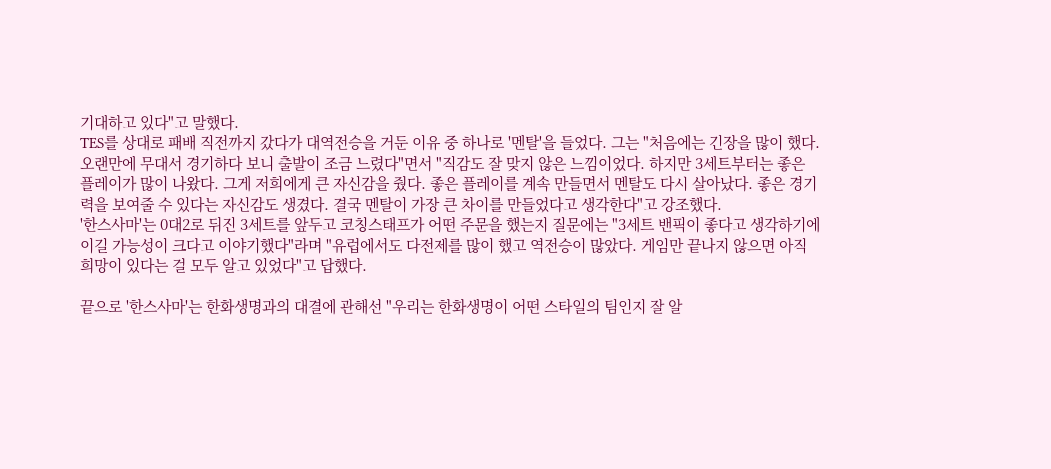기대하고 있다"고 말했다.
TES를 상대로 패배 직전까지 갔다가 대역전승을 거둔 이유 중 하나로 '멘탈'을 들었다. 그는 "처음에는 긴장을 많이 했다. 오랜만에 무대서 경기하다 보니 출발이 조금 느렸다"면서 "직감도 잘 맞지 않은 느낌이었다. 하지만 3세트부터는 좋은 플레이가 많이 나왔다. 그게 저희에게 큰 자신감을 줬다. 좋은 플레이를 계속 만들면서 멘탈도 다시 살아났다. 좋은 경기력을 보여줄 수 있다는 자신감도 생겼다. 결국 멘탈이 가장 큰 차이를 만들었다고 생각한다"고 강조했다.
'한스사마'는 0대2로 뒤진 3세트를 앞두고 코칭스태프가 어떤 주문을 했는지 질문에는 "3세트 밴픽이 좋다고 생각하기에 이길 가능성이 크다고 이야기했다"라며 "유럽에서도 다전제를 많이 했고 역전승이 많았다. 게임만 끝나지 않으면 아직 희망이 있다는 걸 모두 알고 있었다"고 답했다.

끝으로 '한스사마'는 한화생명과의 대결에 관해선 "우리는 한화생명이 어떤 스타일의 팀인지 잘 알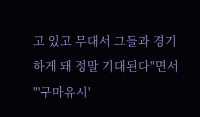고 있고 무대서 그들과 경기하게 돼 정말 기대된다"면서 "'구마유시'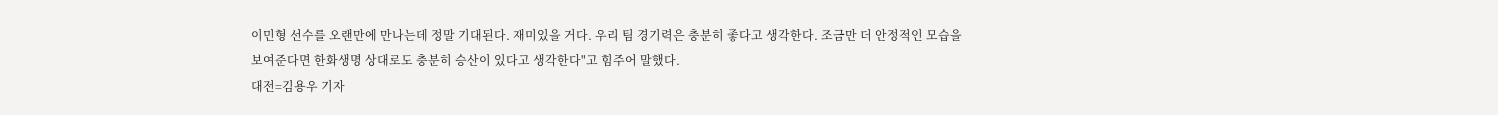이민형 선수를 오랜만에 만나는데 정말 기대된다. 재미있을 거다. 우리 팀 경기력은 충분히 좋다고 생각한다. 조금만 더 안정적인 모습을 보여준다면 한화생명 상대로도 충분히 승산이 있다고 생각한다"고 힘주어 말했다.
대전=김용우 기자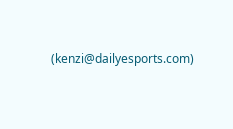(kenzi@dailyesports.com)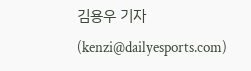김용우 기자 (kenzi@dailyesports.com)